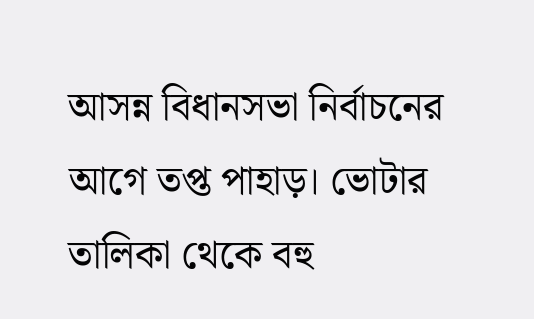আসন্ন বিধানসভা নির্বাচনের আগে তপ্ত পাহাড়। ভোটার তালিকা থেকে বহু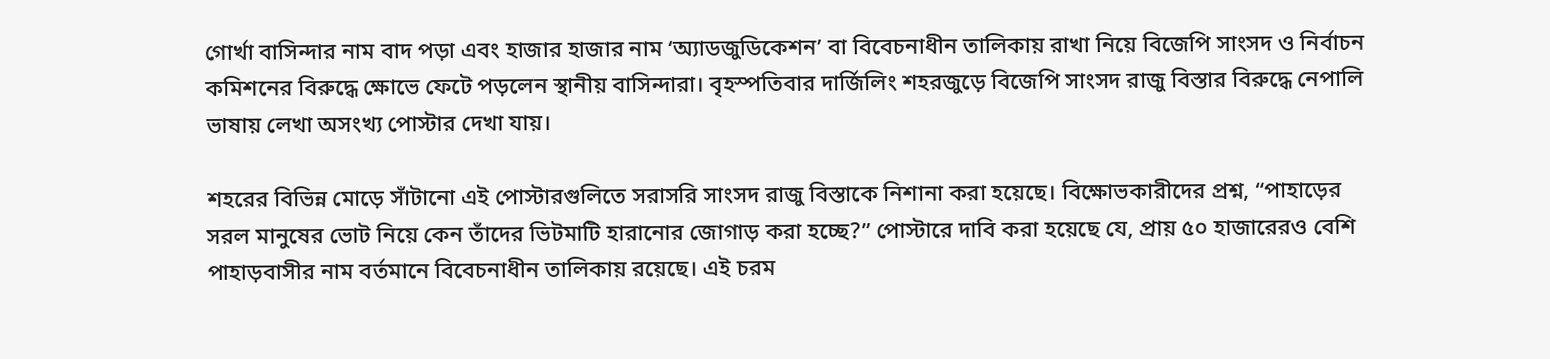গোর্খা বাসিন্দার নাম বাদ পড়া এবং হাজার হাজার নাম ‘অ্যাডজুডিকেশন’ বা বিবেচনাধীন তালিকায় রাখা নিয়ে বিজেপি সাংসদ ও নির্বাচন কমিশনের বিরুদ্ধে ক্ষোভে ফেটে পড়লেন স্থানীয় বাসিন্দারা। বৃহস্পতিবার দার্জিলিং শহরজুড়ে বিজেপি সাংসদ রাজু বিস্তার বিরুদ্ধে নেপালি ভাষায় লেখা অসংখ্য পোস্টার দেখা যায়।

শহরের বিভিন্ন মোড়ে সাঁটানো এই পোস্টারগুলিতে সরাসরি সাংসদ রাজু বিস্তাকে নিশানা করা হয়েছে। বিক্ষোভকারীদের প্রশ্ন, “পাহাড়ের সরল মানুষের ভোট নিয়ে কেন তাঁদের ভিটমাটি হারানোর জোগাড় করা হচ্ছে?” পোস্টারে দাবি করা হয়েছে যে, প্রায় ৫০ হাজারেরও বেশি পাহাড়বাসীর নাম বর্তমানে বিবেচনাধীন তালিকায় রয়েছে। এই চরম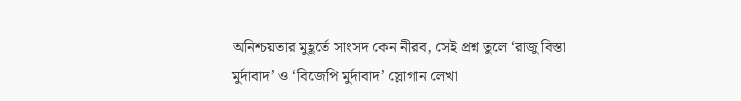অনিশ্চয়তার মুহূর্তে সাংসদ কেন নীরব, সেই প্রশ্ন তুলে ‘রাজু বিস্তা মুর্দাবাদ’ ও ‘বিজেপি মুর্দাবাদ’ স্লোগান লেখা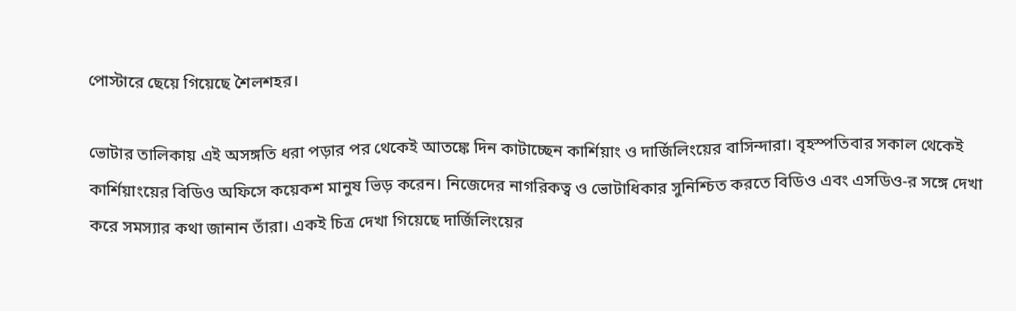পোস্টারে ছেয়ে গিয়েছে শৈলশহর।

ভোটার তালিকায় এই অসঙ্গতি ধরা পড়ার পর থেকেই আতঙ্কে দিন কাটাচ্ছেন কার্শিয়াং ও দার্জিলিংয়ের বাসিন্দারা। বৃহস্পতিবার সকাল থেকেই কার্শিয়াংয়ের বিডিও অফিসে কয়েকশ মানুষ ভিড় করেন। নিজেদের নাগরিকত্ব ও ভোটাধিকার সুনিশ্চিত করতে বিডিও এবং এসডিও-র সঙ্গে দেখা করে সমস্যার কথা জানান তাঁরা। একই চিত্র দেখা গিয়েছে দার্জিলিংয়ের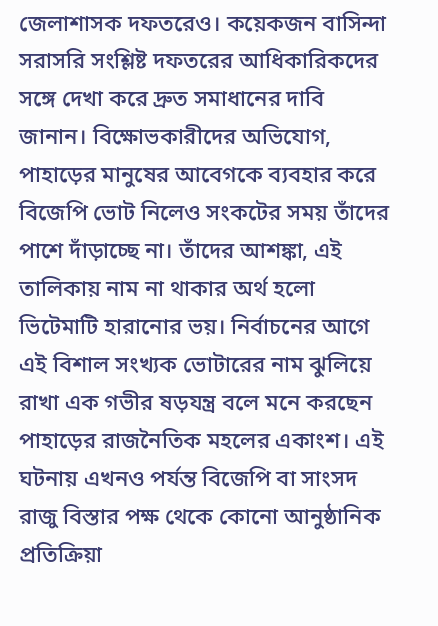জেলাশাসক দফতরেও। কয়েকজন বাসিন্দা সরাসরি সংশ্লিষ্ট দফতরের আধিকারিকদের সঙ্গে দেখা করে দ্রুত সমাধানের দাবি জানান। বিক্ষোভকারীদের অভিযোগ, পাহাড়ের মানুষের আবেগকে ব্যবহার করে বিজেপি ভোট নিলেও সংকটের সময় তাঁদের পাশে দাঁড়াচ্ছে না। তাঁদের আশঙ্কা, এই তালিকায় নাম না থাকার অর্থ হলো ভিটেমাটি হারানোর ভয়। নির্বাচনের আগে এই বিশাল সংখ্যক ভোটারের নাম ঝুলিয়ে রাখা এক গভীর ষড়যন্ত্র বলে মনে করছেন পাহাড়ের রাজনৈতিক মহলের একাংশ। এই ঘটনায় এখনও পর্যন্ত বিজেপি বা সাংসদ রাজু বিস্তার পক্ষ থেকে কোনো আনুষ্ঠানিক প্রতিক্রিয়া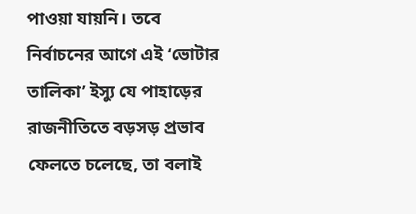পাওয়া যায়নি। তবে নির্বাচনের আগে এই ‘ভোটার তালিকা’ ইস্যু যে পাহাড়ের রাজনীতিতে বড়সড় প্রভাব ফেলতে চলেছে, তা বলাই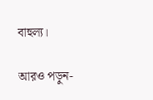বাহুল্য।

আরও পড়ুন-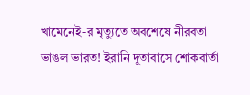খামেনেই-র মৃত্যুতে অবশেষে নীরবতা ভাঙল ভারত! ইরানি দূতাবাসে শোকবার্তা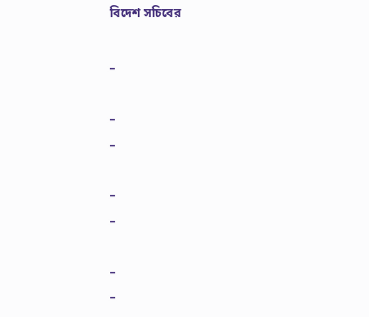বিদেশ সচিবের

_

_
_

_
_

_
_